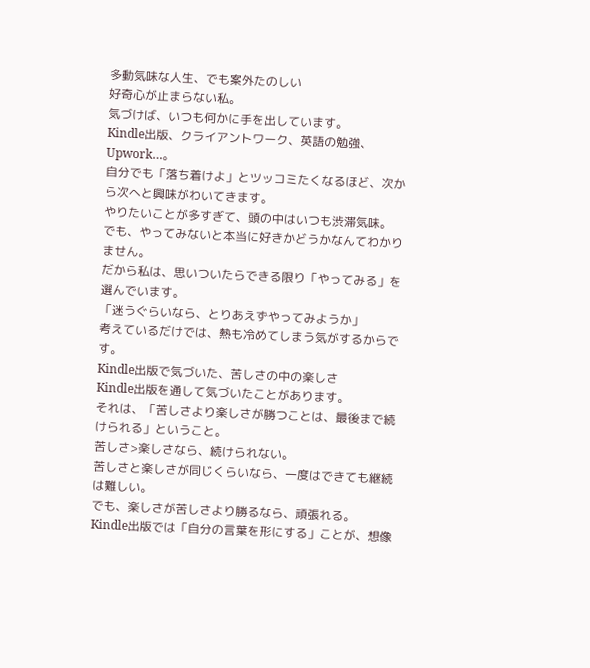多動気味な人生、でも案外たのしい
好奇心が止まらない私。
気づけば、いつも何かに手を出しています。
Kindle出版、クライアントワーク、英語の勉強、Upwork…。
自分でも「落ち着けよ」とツッコミたくなるほど、次から次へと興味がわいてきます。
やりたいことが多すぎて、頭の中はいつも渋滞気味。
でも、やってみないと本当に好きかどうかなんてわかりません。
だから私は、思いついたらできる限り「やってみる」を選んでいます。
「迷うぐらいなら、とりあえずやってみようか」
考えているだけでは、熱も冷めてしまう気がするからです。
Kindle出版で気づいた、苦しさの中の楽しさ
Kindle出版を通して気づいたことがあります。
それは、「苦しさより楽しさが勝つことは、最後まで続けられる」ということ。
苦しさ>楽しさなら、続けられない。
苦しさと楽しさが同じくらいなら、一度はできても継続は難しい。
でも、楽しさが苦しさより勝るなら、頑張れる。
Kindle出版では「自分の言葉を形にする」ことが、想像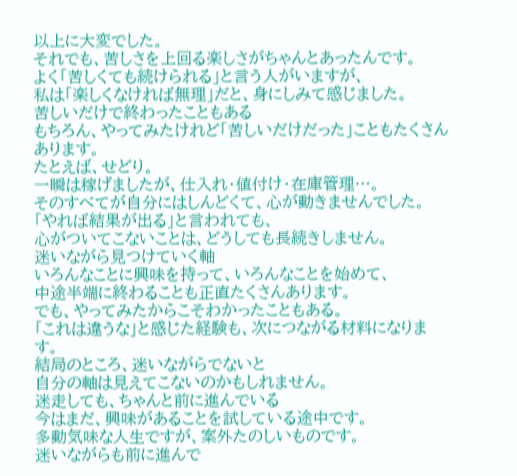以上に大変でした。
それでも、苦しさを上回る楽しさがちゃんとあったんです。
よく「苦しくても続けられる」と言う人がいますが、
私は「楽しくなければ無理」だと、身にしみて感じました。
苦しいだけで終わったこともある
もちろん、やってみたけれど「苦しいだけだった」こともたくさんあります。
たとえば、せどり。
一瞬は稼げましたが、仕入れ・値付け・在庫管理…。
そのすべてが自分にはしんどくて、心が動きませんでした。
「やれば結果が出る」と言われても、
心がついてこないことは、どうしても長続きしません。
迷いながら見つけていく軸
いろんなことに興味を持って、いろんなことを始めて、
中途半端に終わることも正直たくさんあります。
でも、やってみたからこそわかったこともある。
「これは違うな」と感じた経験も、次につながる材料になります。
結局のところ、迷いながらでないと
自分の軸は見えてこないのかもしれません。
迷走しても、ちゃんと前に進んでいる
今はまだ、興味があることを試している途中です。
多動気味な人生ですが、案外たのしいものです。
迷いながらも前に進んで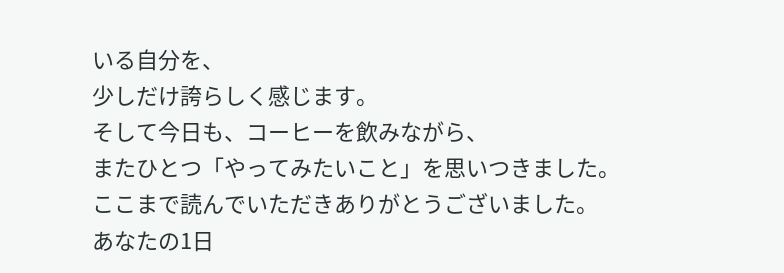いる自分を、
少しだけ誇らしく感じます。
そして今日も、コーヒーを飲みながら、
またひとつ「やってみたいこと」を思いつきました。
ここまで読んでいただきありがとうございました。
あなたの1日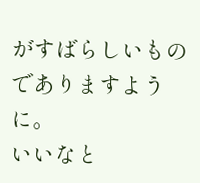がすばらしいものでありますように。
いいなと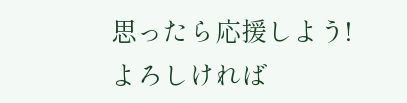思ったら応援しよう!
よろしければ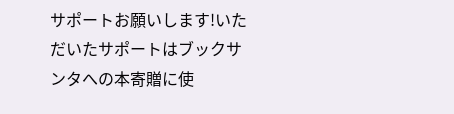サポートお願いします!いただいたサポートはブックサンタへの本寄贈に使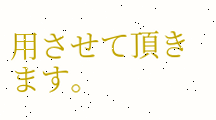用させて頂きます。